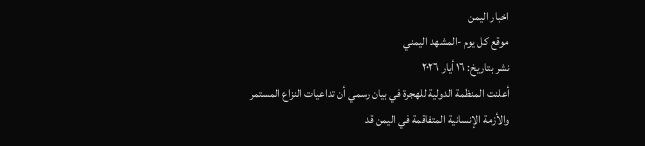اخبار اليمن
موقع كل يوم -المشهد اليمني
نشر بتاريخ: ١٦ أيار ٢٠٢٦
أعلنت المنظمة الدولية للهجرة في بيان رسمي أن تداعيات النزاع المستمر والأزمة الإنسانية المتفاقمة في اليمن قد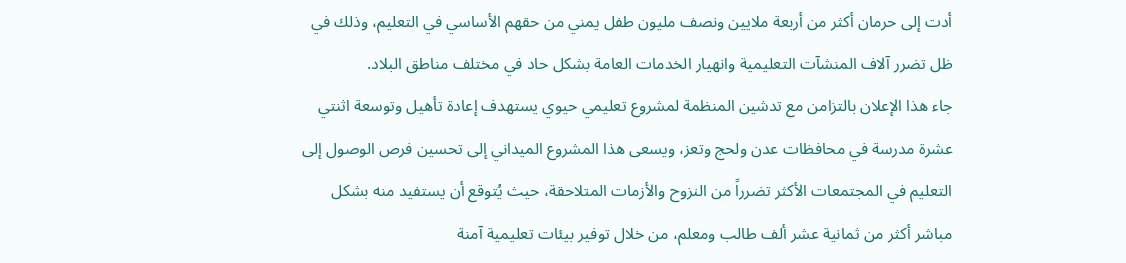أدت إلى حرمان أكثر من أربعة ملايين ونصف مليون طفل يمني من حقهم الأساسي في التعليم، وذلك في ظل تضرر آلاف المنشآت التعليمية وانهيار الخدمات العامة بشكل حاد في مختلف مناطق البلاد.
جاء هذا الإعلان بالتزامن مع تدشين المنظمة لمشروع تعليمي حيوي يستهدف إعادة تأهيل وتوسعة اثنتي عشرة مدرسة في محافظات عدن ولحج وتعز، ويسعى هذا المشروع الميداني إلى تحسين فرص الوصول إلى التعليم في المجتمعات الأكثر تضرراً من النزوح والأزمات المتلاحقة، حيث يُتوقع أن يستفيد منه بشكل مباشر أكثر من ثمانية عشر ألف طالب ومعلم، من خلال توفير بيئات تعليمية آمنة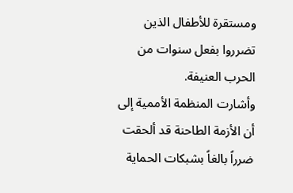ومستقرة للأطفال الذين تضرروا بفعل سنوات من الحرب العنيفة.
وأشارت المنظمة الأممية إلى أن الأزمة الطاحنة قد ألحقت ضرراً بالغاً بشبكات الحماية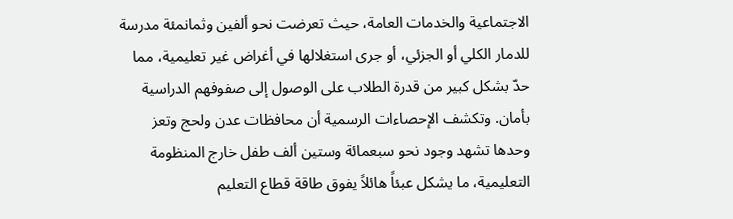الاجتماعية والخدمات العامة، حيث تعرضت نحو ألفين وثمانمئة مدرسة للدمار الكلي أو الجزئي، أو جرى استغلالها في أغراض غير تعليمية، مما حدّ بشكل كبير من قدرة الطلاب على الوصول إلى صفوفهم الدراسية بأمان. وتكشف الإحصاءات الرسمية أن محافظات عدن ولحج وتعز وحدها تشهد وجود نحو سبعمائة وستين ألف طفل خارج المنظومة التعليمية، ما يشكل عبئاً هائلاً يفوق طاقة قطاع التعليم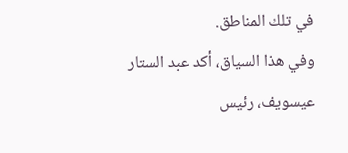في تلك المناطق.
وفي هذا السياق، أكد عبد الستار عيسويف، رئيس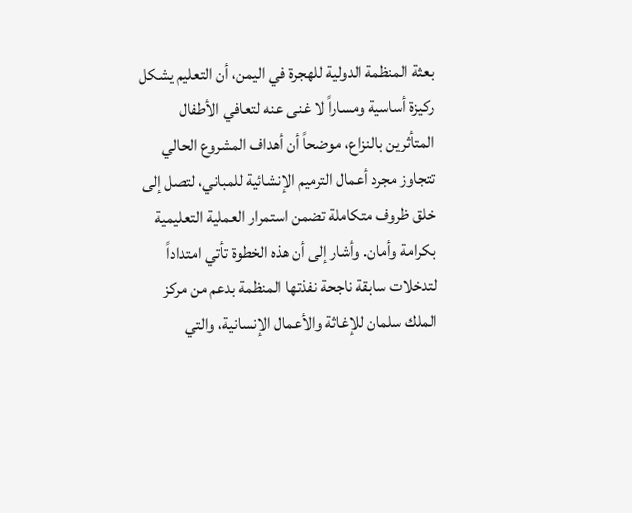بعثة المنظمة الدولية للهجرة في اليمن، أن التعليم يشكل ركيزة أساسية ومساراً لا غنى عنه لتعافي الأطفال المتأثرين بالنزاع، موضحاً أن أهداف المشروع الحالي تتجاوز مجرد أعمال الترميم الإنشائية للمباني، لتصل إلى خلق ظروف متكاملة تضمن استمرار العملية التعليمية بكرامة وأمان. وأشار إلى أن هذه الخطوة تأتي امتداداً لتدخلات سابقة ناجحة نفذتها المنظمة بدعم من مركز الملك سلمان للإغاثة والأعمال الإنسانية، والتي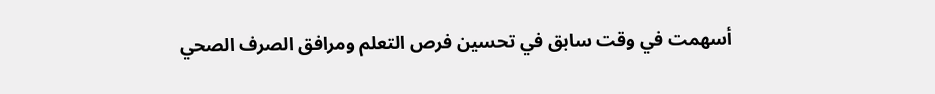أسهمت في وقت سابق في تحسين فرص التعلم ومرافق الصرف الصحي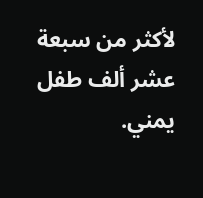لأكثر من سبعة عشر ألف طفل يمني.